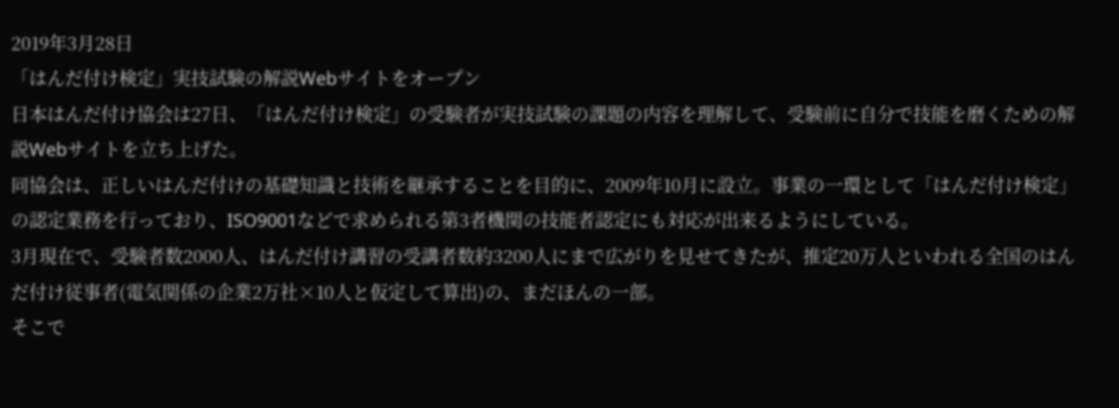2019年3月28日
「はんだ付け検定」実技試験の解説Webサイトをオープン
日本はんだ付け協会は27日、「はんだ付け検定」の受験者が実技試験の課題の内容を理解して、受験前に自分で技能を磨くための解説Webサイトを立ち上げた。
同協会は、正しいはんだ付けの基礎知識と技術を継承することを目的に、2009年10月に設立。事業の一環として「はんだ付け検定」の認定業務を行っており、ISO9001などで求められる第3者機関の技能者認定にも対応が出来るようにしている。
3月現在で、受験者数2000人、はんだ付け講習の受講者数約3200人にまで広がりを見せてきたが、推定20万人といわれる全国のはんだ付け従事者(電気関係の企業2万社×10人と仮定して算出)の、まだほんの一部。
そこで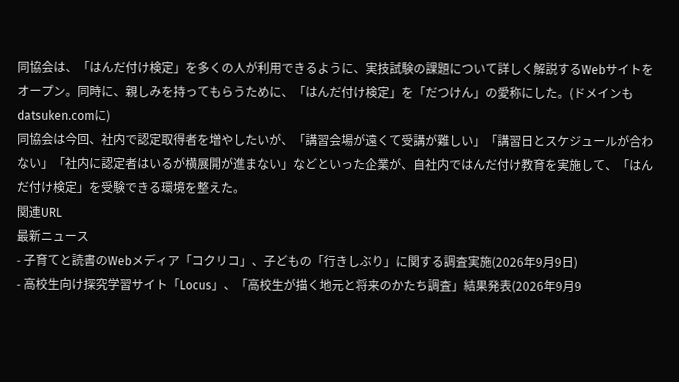同協会は、「はんだ付け検定」を多くの人が利用できるように、実技試験の課題について詳しく解説するWebサイトをオープン。同時に、親しみを持ってもらうために、「はんだ付け検定」を「だつけん」の愛称にした。(ドメインもdatsuken.comに)
同協会は今回、社内で認定取得者を増やしたいが、「講習会場が遠くて受講が難しい」「講習日とスケジュールが合わない」「社内に認定者はいるが横展開が進まない」などといった企業が、自社内ではんだ付け教育を実施して、「はんだ付け検定」を受験できる環境を整えた。
関連URL
最新ニュース
- 子育てと読書のWebメディア「コクリコ」、子どもの「行きしぶり」に関する調査実施(2026年9月9日)
- 高校生向け探究学習サイト「Locus」、「高校生が描く地元と将来のかたち調査」結果発表(2026年9月9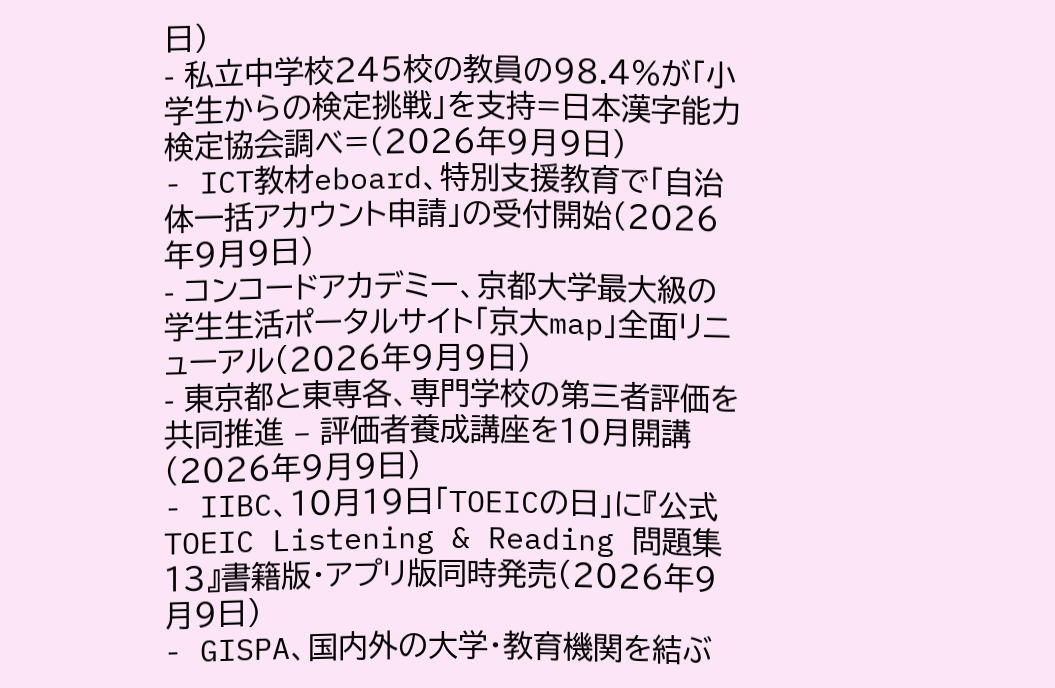日)
- 私立中学校245校の教員の98.4%が「小学生からの検定挑戦」を支持=日本漢字能力検定協会調べ=(2026年9月9日)
- ICT教材eboard、特別支援教育で「自治体一括アカウント申請」の受付開始(2026年9月9日)
- コンコードアカデミー、京都大学最大級の学生生活ポータルサイト「京大map」全面リニューアル(2026年9月9日)
- 東京都と東専各、専門学校の第三者評価を共同推進 – 評価者養成講座を10月開講(2026年9月9日)
- IIBC、10月19日「TOEICの日」に『公式TOEIC Listening & Reading 問題集13』書籍版・アプリ版同時発売(2026年9月9日)
- GISPA、国内外の大学・教育機関を結ぶ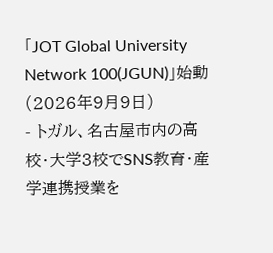「JOT Global University Network 100(JGUN)」始動 (2026年9月9日)
- トガル、名古屋市内の高校・大学3校でSNS教育・産学連携授業を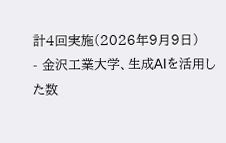計4回実施(2026年9月9日)
- 金沢工業大学、生成AIを活用した数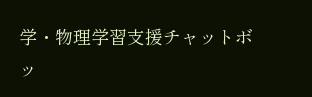学・物理学習支援チャットボッ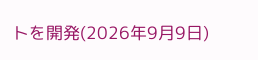トを開発(2026年9月9日)